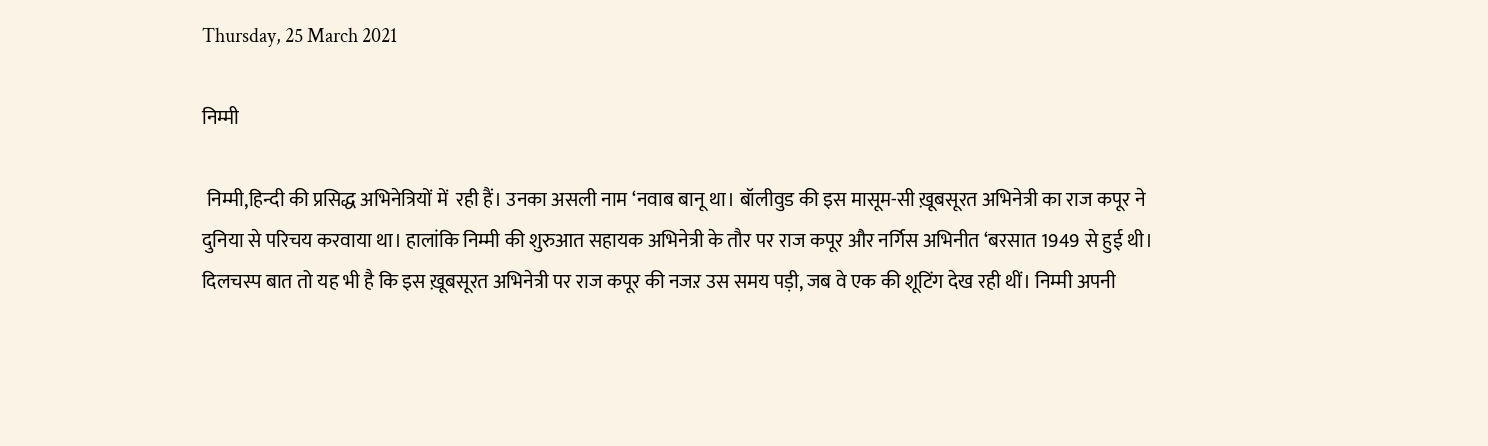Thursday, 25 March 2021

निम्मी

 निम्मी,हिन्दी की प्रसिद्ध अभिनेत्रियों में  रही हैं। उनका असली नाम ‘नवाब बानू था। बॉलीवुड की इस मासूम-सी ख़ूबसूरत अभिनेत्री का राज कपूर ने दुनिया से परिचय करवाया था। हालांकि निम्मी की शुरुआत सहायक अभिनेत्री के तौर पर राज कपूर और नर्गिस अभिनीत ‘बरसात 1949 से हुई थी। दिलचस्प बात तो यह भी है कि इस ख़ूबसूरत अभिनेत्री पर राज कपूर की नजऱ उस समय पड़ी, जब वे एक की शूटिंग देख रही थीं। निम्मी अपनी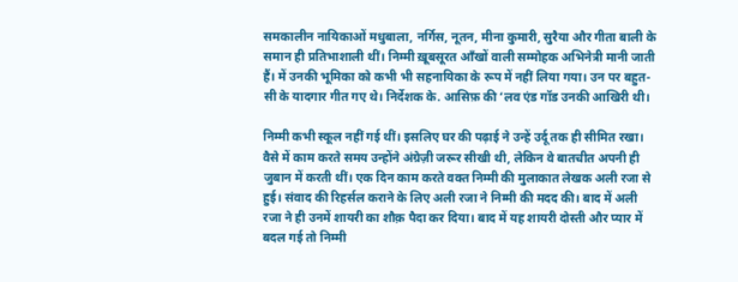समकालीन नायिकाओं मधुबाला, नर्गिस, नूतन, मीना कुमारी, सुरैया और गीता बाली के समान ही प्रतिभाशाली थीं। निम्मी ख़ूबसूरत आँखों वाली सम्मोहक अभिनेत्री मानी जाती हैं। में उनकी भूमिका को कभी भी सहनायिका के रूप में नहीं लिया गया। उन पर बहुत-सी के यादगार गीत गए थे। निर्देशक के. आसिफ़ की ‘लव एंड गॉड उनकी आखिरी थी।

निम्मी कभी स्कूल नहीं गई थीं। इसलिए घर की पढ़ाई ने उन्हें उर्दू तक ही सीमित रखा। वैसे में काम करते समय उन्होंने अंग्रेज़ी जरूर सीखी थी, लेकिन वे बातचीत अपनी ही जुबान में करती थीं। एक दिन काम करते वक्त निम्मी की मुलाकात लेखक अली रजा से हुई। संवाद की रिहर्सल कराने के लिए अली रजा ने निम्मी की मदद की। बाद में अली रजा ने ही उनमें शायरी का शौक़ पैदा कर दिया। बाद में यह शायरी दोस्ती और प्यार में बदल गई तो निम्मी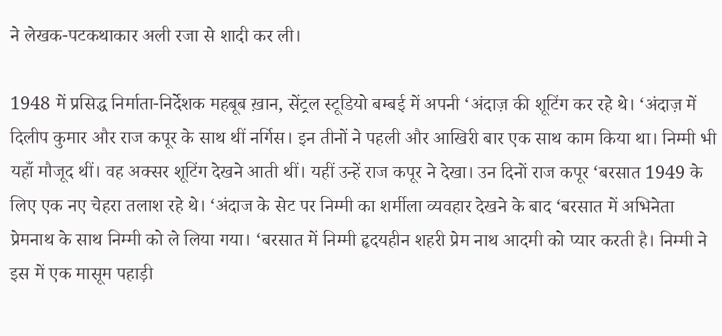ने लेखक-पटकथाकार अली रजा से शादी कर ली।

1948 में प्रसिद्ध निर्माता-निर्देशक महबूब ख़ान, सेंट्रल स्टूडियो बम्बई में अपनी ‘अंदाज़ की शूटिंग कर रहे थे। ‘अंदाज़ में दिलीप कुमार और राज कपूर के साथ थीं नर्गिस। इन तीनों ने पहली और आखिरी बार एक साथ काम किया था। निम्मी भी यहाँ मौजूद थीं। वह अक्सर शूटिंग देखने आती थीं। यहीं उन्हें राज कपूर ने देखा। उन दिनों राज कपूर ‘बरसात 1949 के लिए एक नए चेहरा तलाश रहे थे। ‘अंदाज के सेट पर निम्मी का शर्मीला व्यवहार देखने के बाद ‘बरसात में अभिनेता प्रेमनाथ के साथ निम्मी को ले लिया गया। ‘बरसात में निम्मी हृदयहीन शहरी प्रेम नाथ आदमी को प्यार करती है। निम्मी ने इस में एक मासूम पहाड़ी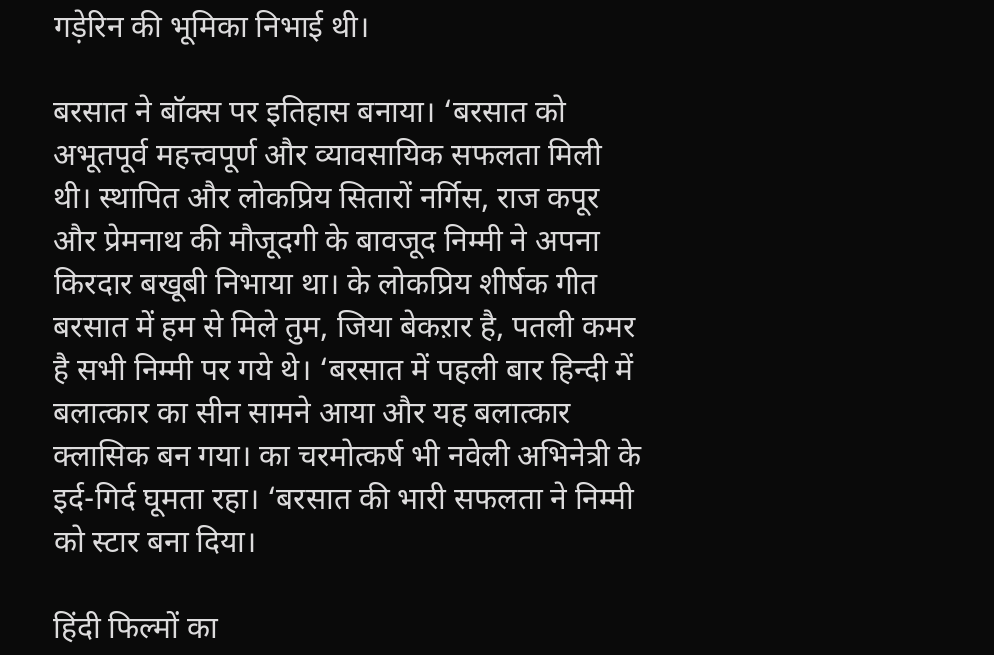गड़ेरिन की भूमिका निभाई थी।

बरसात ने बॉक्स पर इतिहास बनाया। ‘बरसात को अभूतपूर्व महत्त्वपूर्ण और व्यावसायिक सफलता मिली थी। स्थापित और लोकप्रिय सितारों नर्गिस, राज कपूर और प्रेमनाथ की मौजूदगी के बावजूद निम्मी ने अपना किरदार बखूबी निभाया था। के लोकप्रिय शीर्षक गीत बरसात में हम से मिले तुम, जिया बेकऱार है, पतली कमर है सभी निम्मी पर गये थे। ‘बरसात में पहली बार हिन्दी में बलात्कार का सीन सामने आया और यह बलात्कार क्लासिक बन गया। का चरमोत्कर्ष भी नवेली अभिनेत्री के इर्द-गिर्द घूमता रहा। ‘बरसात की भारी सफलता ने निम्मी को स्टार बना दिया।

हिंदी फिल्मों का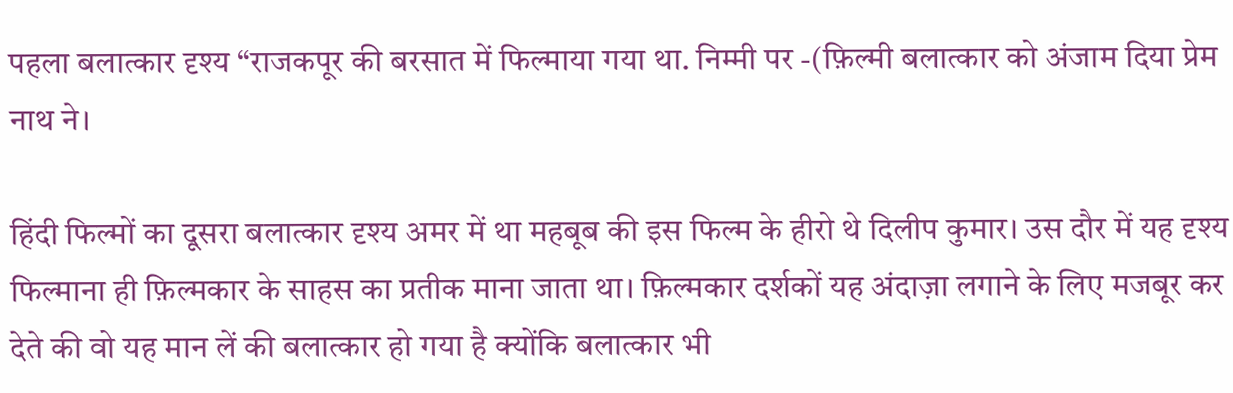पहला बलात्कार दृश्य “राजकपूर की बरसात में फिल्माया गया था. निम्मी पर -(फ़िल्मी बलात्कार को अंजाम दिया प्रेम नाथ ने।

हिंदी फिल्मों का दूसरा बलात्कार दृश्य अमर में था महबूब की इस फिल्म के हीरो थे दिलीप कुमार। उस दौर में यह दृश्य फिल्माना ही फ़िल्मकार के साहस का प्रतीक माना जाता था। फ़िल्मकार दर्शकों यह अंदाज़ा लगाने के लिए मजबूर कर देते की वो यह मान लें की बलात्कार हो गया है क्योंकि बलात्कार भी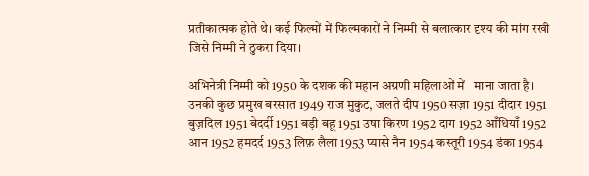प्रतीकात्मक होते थे। कई फिल्मों में फिल्मकारों ने निम्मी से बलात्कार दृश्य की मांग रखी जिसे निम्मी ने ठुकरा दिया।

अभिनेत्री निम्मी को 1950 के दशक की महान अग्रणी महिलाओं में   माना जाता है। उनकी कुछ प्रमुख बरसात 1949 राज मुकुट, जलते दीप 1950 सज़ा 1951 दीदार 1951 बुज़दिल 1951 बेदर्दी 1951 बड़ी बहू 1951 उषा किरण 1952 दाग 1952 आँधियाँ 1952 आन 1952 हमदर्द 1953 लिफ़ लैला 1953 प्यासे नैन 1954 कस्तूरी 1954 डंका 1954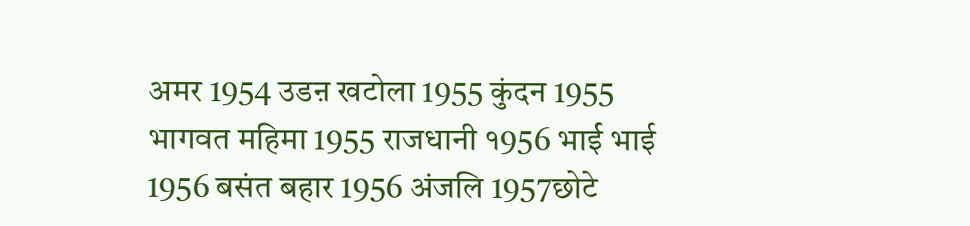अमर 1954 उडऩ खटोला 1955 कुंदन 1955 भागवत महिमा 1955 राजधानी १956 भार्ई भाई 1956 बसंत बहार 1956 अंजलि 1957छोटे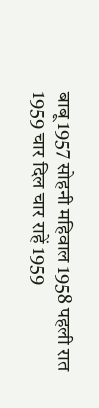बाबू 1957 सोहनी महिवाल 1958 पहली रात 1959 चार दिल चार राहें 1959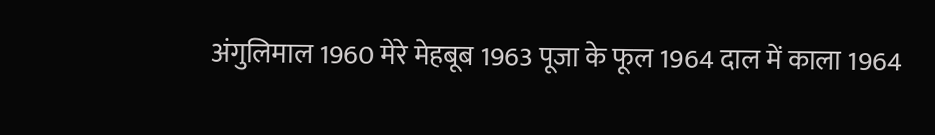अंगुलिमाल 1960 मेरे मेहबूब 1963 पूजा के फूल 1964 दाल में काला 1964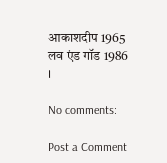आकाशदीप 1965 लव एंड गॉड 1986 ।

No comments:

Post a Comment